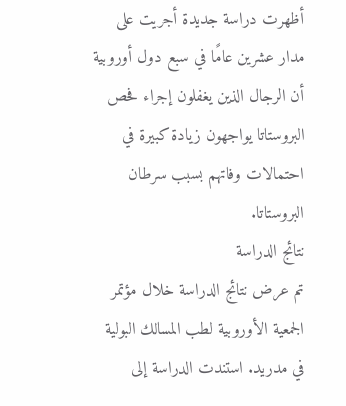أظهرت دراسة جديدة أجريت على مدار عشرين عامًا في سبع دول أوروبية أن الرجال الذين يغفلون إجراء فحص البروستاتا يواجهون زيادة كبيرة في احتمالات وفاتهم بسبب سرطان البروستاتا.
نتائج الدراسة
تم عرض نتائج الدراسة خلال مؤتمر الجمعية الأوروبية لطب المسالك البولية في مدريد. استندت الدراسة إلى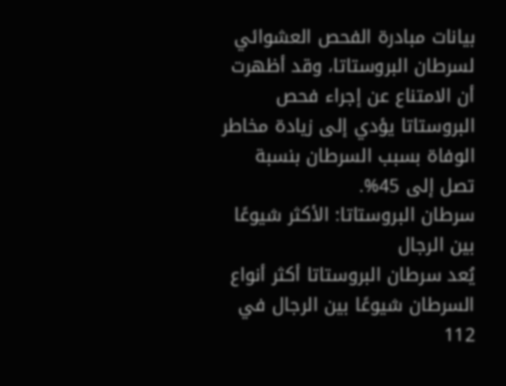بيانات مبادرة الفحص العشوائي لسرطان البروستاتا، وقد أظهرت أن الامتناع عن إجراء فحص البروستاتا يؤدي إلى زيادة مخاطر الوفاة بسبب السرطان بنسبة تصل إلى 45%.
سرطان البروستاتا: الأكثر شيوعًا بين الرجال
يُعد سرطان البروستاتا أكثر أنواع السرطان شيوعًا بين الرجال في 112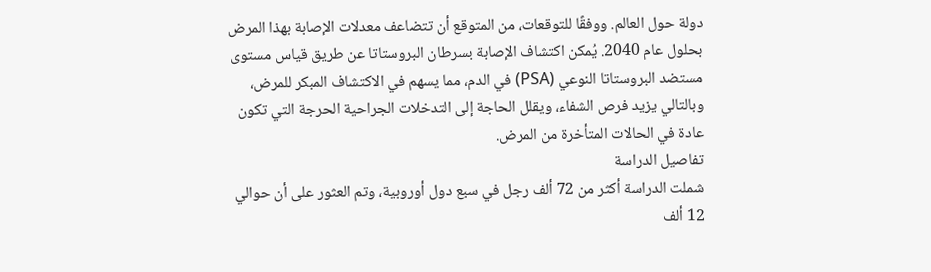دولة حول العالم. ووفقًا للتوقعات، من المتوقع أن تتضاعف معدلات الإصابة بهذا المرض بحلول عام 2040. يُمكن اكتشاف الإصابة بسرطان البروستاتا عن طريق قياس مستوى مستضد البروستاتا النوعي (PSA) في الدم، مما يسهم في الاكتشاف المبكر للمرض، وبالتالي يزيد فرص الشفاء، ويقلل الحاجة إلى التدخلات الجراحية الحرجة التي تكون عادة في الحالات المتأخرة من المرض.
تفاصيل الدراسة
شملت الدراسة أكثر من 72 ألف رجل في سبع دول أوروبية، وتم العثور على أن حوالي 12 ألف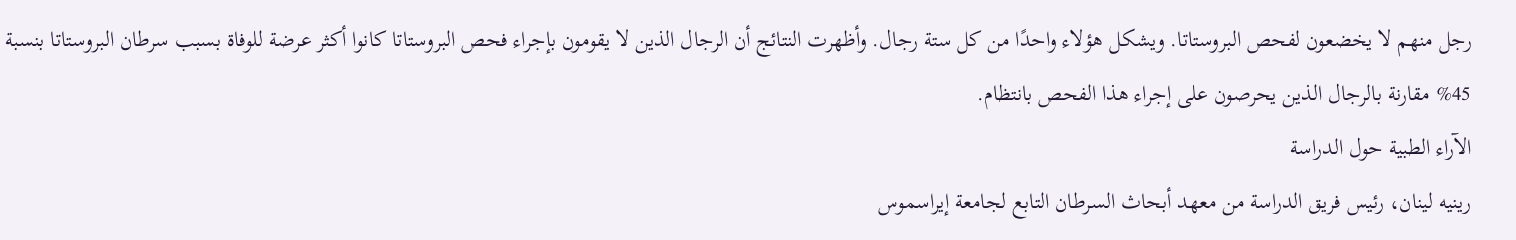رجل منهم لا يخضعون لفحص البروستاتا. ويشكل هؤلاء واحدًا من كل ستة رجال. وأظهرت النتائج أن الرجال الذين لا يقومون بإجراء فحص البروستاتا كانوا أكثر عرضة للوفاة بسبب سرطان البروستاتا بنسبة 45% مقارنة بالرجال الذين يحرصون على إجراء هذا الفحص بانتظام.
الآراء الطبية حول الدراسة
رينيه لينان، رئيس فريق الدراسة من معهد أبحاث السرطان التابع لجامعة إيراسموس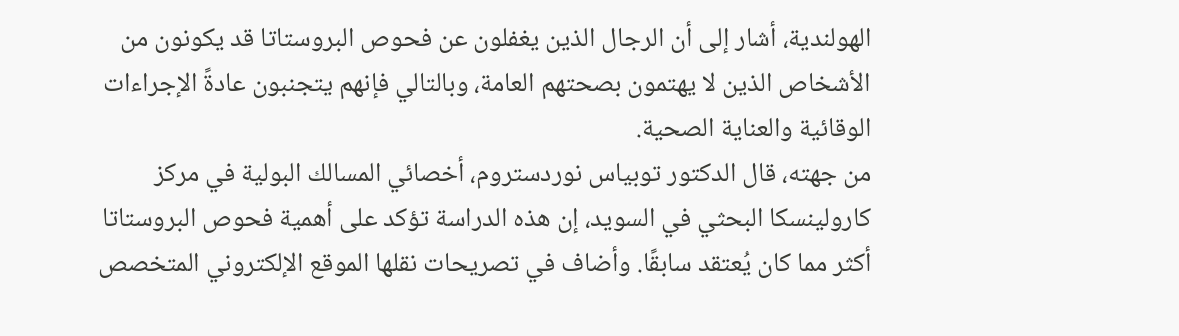الهولندية، أشار إلى أن الرجال الذين يغفلون عن فحوص البروستاتا قد يكونون من الأشخاص الذين لا يهتمون بصحتهم العامة، وبالتالي فإنهم يتجنبون عادةً الإجراءات الوقائية والعناية الصحية.
من جهته، قال الدكتور توبياس نوردستروم، أخصائي المسالك البولية في مركز كارولينسكا البحثي في السويد، إن هذه الدراسة تؤكد على أهمية فحوص البروستاتا أكثر مما كان يُعتقد سابقًا. وأضاف في تصريحات نقلها الموقع الإلكتروني المتخصص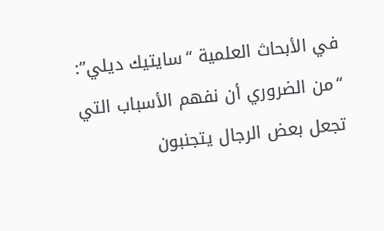في الأبحاث العلمية “سايتيك ديلي”: “من الضروري أن نفهم الأسباب التي تجعل بعض الرجال يتجنبون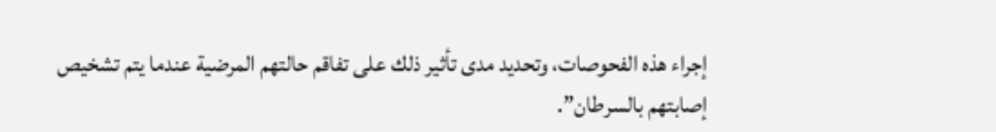إجراء هذه الفحوصات، وتحديد مدى تأثير ذلك على تفاقم حالتهم المرضية عندما يتم تشخيص إصابتهم بالسرطان”.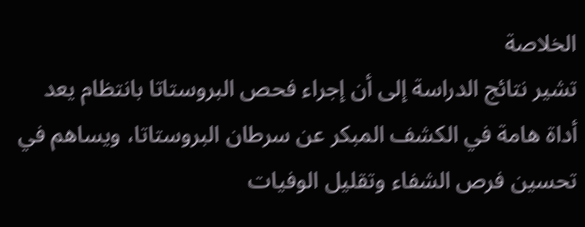الخلاصة
تشير نتائج الدراسة إلى أن إجراء فحص البروستاتا بانتظام يعد أداة هامة في الكشف المبكر عن سرطان البروستاتا، ويساهم في تحسين فرص الشفاء وتقليل الوفيات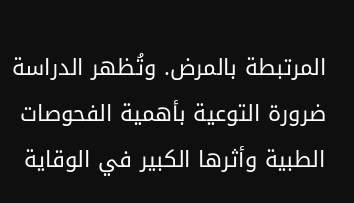المرتبطة بالمرض. وتُظهر الدراسة ضرورة التوعية بأهمية الفحوصات الطبية وأثرها الكبير في الوقاية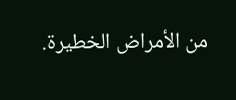من الأمراض الخطيرة.